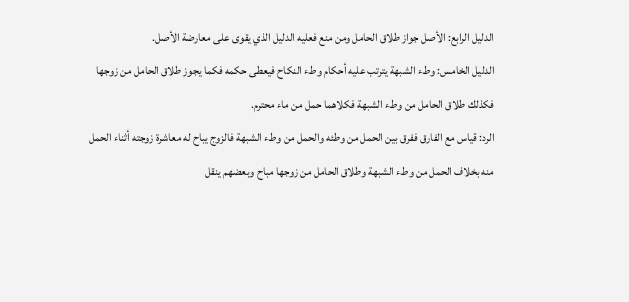الدليل الرابع: الأصل جواز طلاق الحامل ومن منع فعليه الدليل الذي يقوى على معارضة الأصل.
الدليل الخامس: وطء الشبهة يترتب عليه أحكام وطء النكاح فيعطى حكمه فكما يجوز طلاق الحامل من زوجها فكذلك طلاق الحامل من وطء الشبهة فكلاهما حمل من ماء محترم.
الرد: قياس مع الفارق ففرق بين الحمل من وطئه والحمل من وطء الشبهة فالزوج يباح له معاشرة زوجته أثناء الحمل منه بخلاف الحمل من وطء الشبهة وطلاق الحامل من زوجها مباح وبعضهم ينقل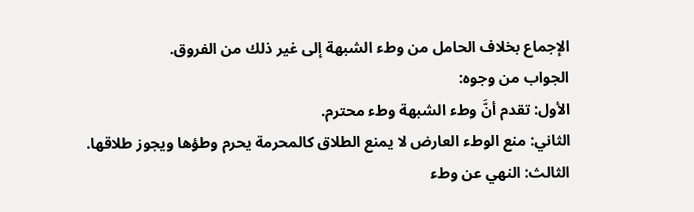الإجماع بخلاف الحامل من وطء الشبهة إلى غير ذلك من الفروق.
الجواب من وجوه:
الأول: تقدم أنَّ وطء الشبهة وطء محترم.
الثاني: منع الوطء العارض لا يمنع الطلاق كالمحرمة يحرم وطؤها ويجوز طلاقها.
الثالث: النهي عن وطء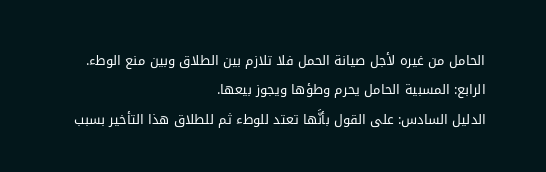الحامل من غيره لأجل صيانة الحمل فلا تلازم بين الطلاق وبين منع الوطء.
الرابع: المسبية الحامل يحرم وطؤها ويجوز بيعها.
الدليل السادس: على القول بأنَّها تعتد للوطء ثم للطلاق هذا التأخير بسبب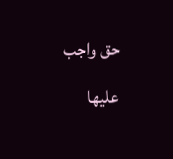حق واجب عليها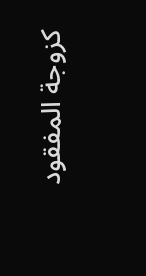كزوجة المفقود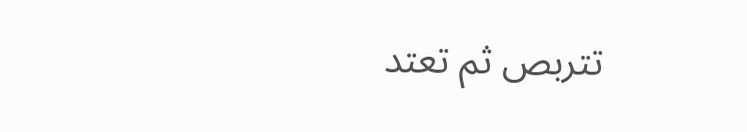تتربص ثم تعتد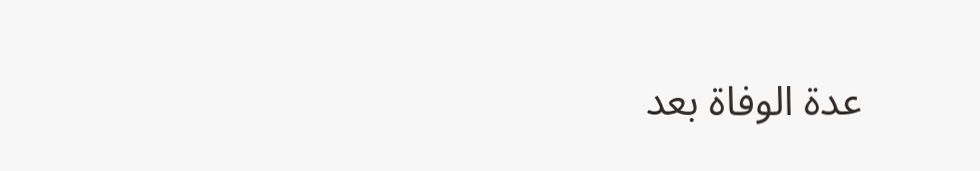عدة الوفاة بعد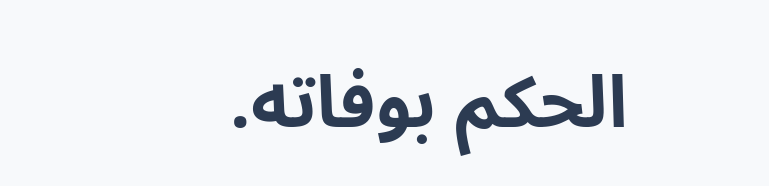الحكم بوفاته.